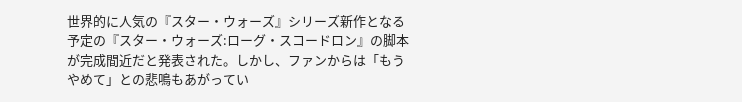世界的に人気の『スター・ウォーズ』シリーズ新作となる予定の『スター・ウォーズ:ローグ・スコードロン』の脚本が完成間近だと発表された。しかし、ファンからは「もうやめて」との悲鳴もあがってい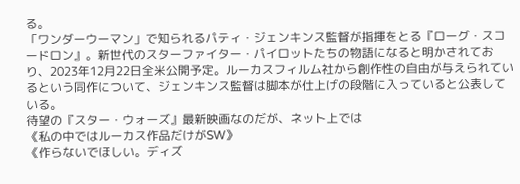る。
「ワンダーウーマン」で知られるパティ・ジェンキンス監督が指揮をとる『ローグ・スコードロン』。新世代のスターファイター・パイロットたちの物語になると明かされており、2023年12月22日全米公開予定。ルーカスフィルム社から創作性の自由が与えられているという同作について、ジェンキンス監督は脚本が仕上げの段階に入っていると公表している。
待望の『スター・ウォーズ』最新映画なのだが、ネット上では
《私の中ではルーカス作品だけがSW》
《作らないでほしい。ディズ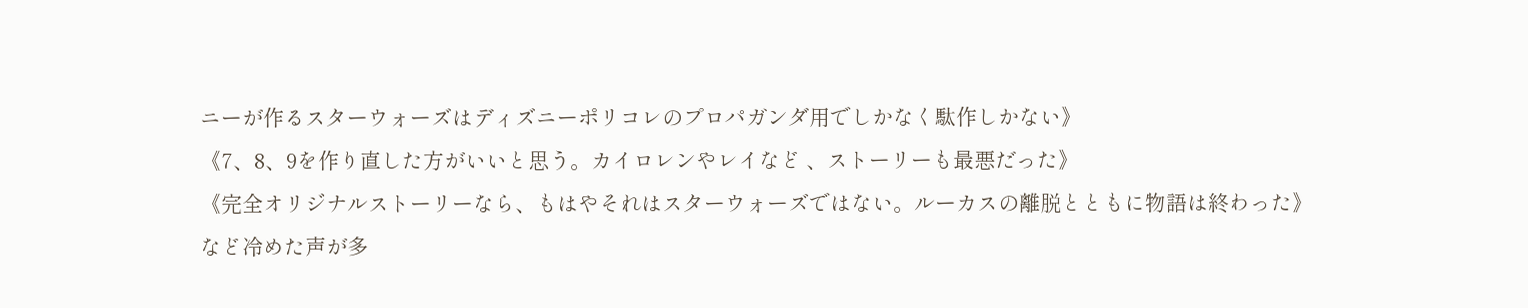ニーが作るスターウォーズはディズニーポリコレのプロパガンダ用でしかなく駄作しかない》
《7、8、9を作り直した方がいいと思う。カイロレンやレイなど 、ストーリーも最悪だった》
《完全オリジナルストーリーなら、もはやそれはスターウォーズではない。ルーカスの離脱とともに物語は終わった》
など冷めた声が多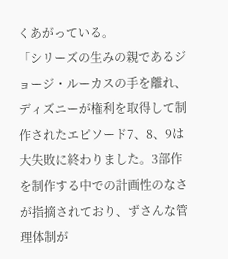くあがっている。
「シリーズの生みの親であるジョージ・ルーカスの手を離れ、ディズニーが権利を取得して制作されたエピソード7、8、9は大失敗に終わりました。3部作を制作する中での計画性のなさが指摘されており、ずさんな管理体制が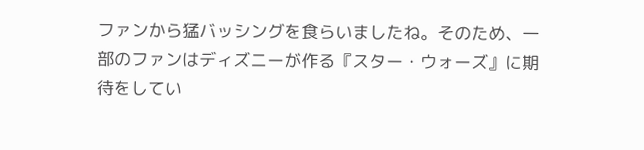ファンから猛バッシングを食らいましたね。そのため、一部のファンはディズニーが作る『スター・ウォーズ』に期待をしてい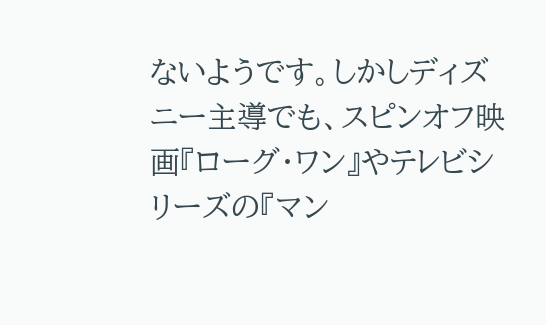ないようです。しかしディズニー主導でも、スピンオフ映画『ローグ・ワン』やテレビシリーズの『マン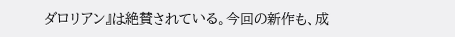ダロリアン』は絶賛されている。今回の新作も、成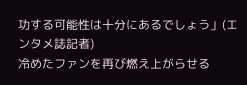功する可能性は十分にあるでしょう」(エンタメ誌記者)
冷めたファンを再び燃え上がらせる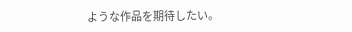ような作品を期待したい。